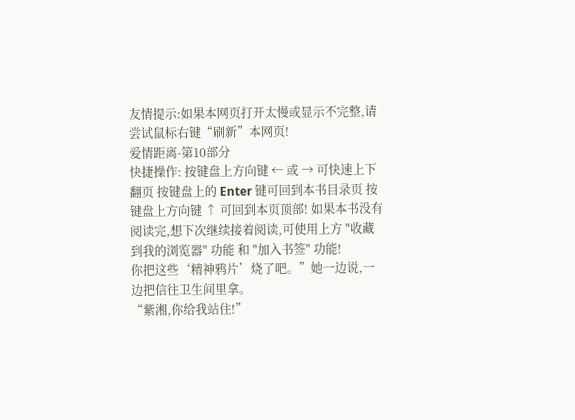友情提示:如果本网页打开太慢或显示不完整,请尝试鼠标右键“刷新”本网页!
爱情距离-第10部分
快捷操作: 按键盘上方向键 ← 或 → 可快速上下翻页 按键盘上的 Enter 键可回到本书目录页 按键盘上方向键 ↑ 可回到本页顶部! 如果本书没有阅读完,想下次继续接着阅读,可使用上方 "收藏到我的浏览器" 功能 和 "加入书签" 功能!
你把这些‘精神鸦片’烧了吧。”她一边说,一边把信往卫生间里拿。
“紫湘,你给我站住!”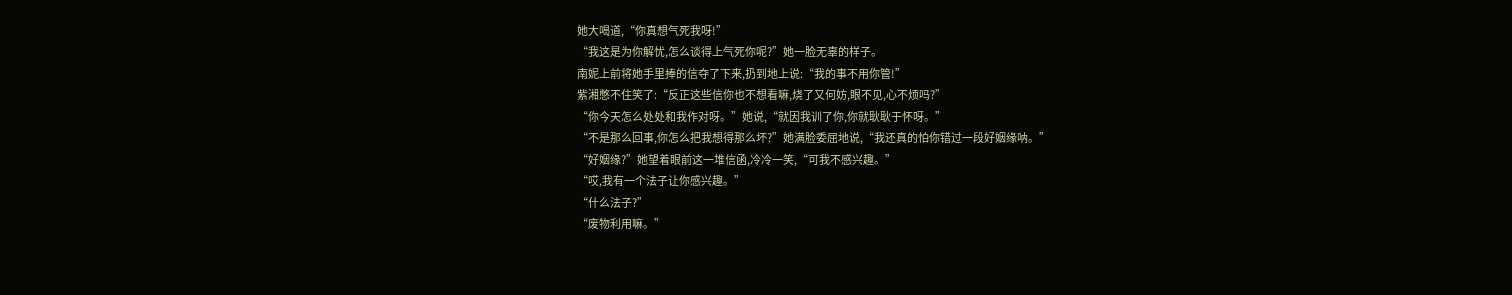她大喝道,“你真想气死我呀!”
“我这是为你解忧,怎么谈得上气死你呢?”她一脸无辜的样子。
南妮上前将她手里捧的信夺了下来,扔到地上说:“我的事不用你管!”
紫湘憋不住笑了:“反正这些信你也不想看嘛,烧了又何妨,眼不见,心不烦吗?”
“你今天怎么处处和我作对呀。”她说,“就因我训了你,你就耿耿于怀呀。”
“不是那么回事,你怎么把我想得那么坏?”她满脸委屈地说,“我还真的怕你错过一段好姻缘呐。”
“好姻缘?”她望着眼前这一堆信函,冷冷一笑,“可我不感兴趣。”
“哎,我有一个法子让你感兴趣。”
“什么法子?”
“废物利用嘛。”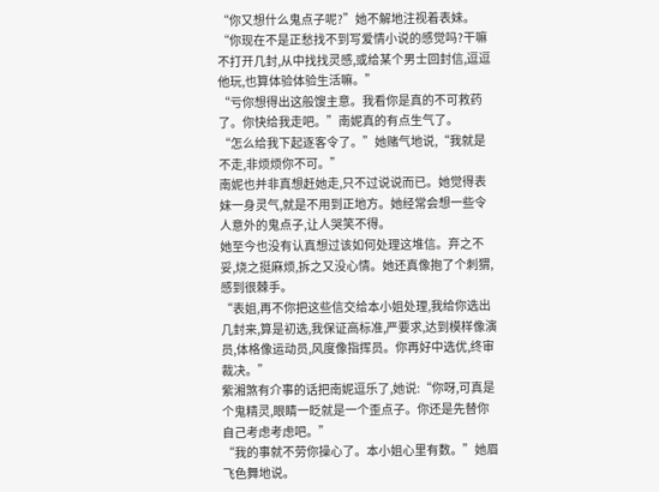“你又想什么鬼点子呢?”她不解地注视着表妹。
“你现在不是正愁找不到写爱情小说的感觉吗?干嘛不打开几封,从中找找灵感,或给某个男士回封信,逗逗他玩,也算体验体验生活嘛。”
“亏你想得出这般馊主意。我看你是真的不可救药了。你快给我走吧。”南妮真的有点生气了。
“怎么给我下起逐客令了。”她赌气地说,“我就是不走,非烦烦你不可。”
南妮也并非真想赶她走,只不过说说而已。她觉得表妹一身灵气,就是不用到正地方。她经常会想一些令人意外的鬼点子,让人哭笑不得。
她至今也没有认真想过该如何处理这堆信。弃之不妥,烧之挺麻烦,拆之又没心情。她还真像抱了个刺猬,感到很棘手。
“表姐,再不你把这些信交给本小姐处理,我给你选出几封来,算是初选,我保证高标准,严要求,达到模样像演员,体格像运动员,风度像指挥员。你再好中选优,终审裁决。”
紫湘煞有介事的话把南妮逗乐了,她说:“你呀,可真是个鬼精灵,眼睛一眨就是一个歪点子。你还是先替你自己考虑考虑吧。”
“我的事就不劳你操心了。本小姐心里有数。”她眉飞色舞地说。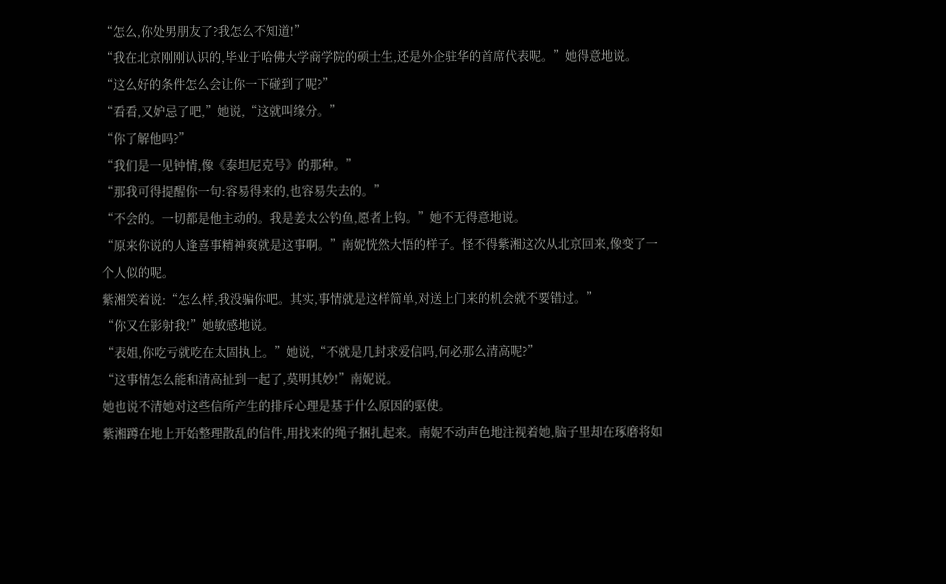“怎么,你处男朋友了?我怎么不知道!”
“我在北京刚刚认识的,毕业于哈佛大学商学院的硕士生,还是外企驻华的首席代表呢。”她得意地说。
“这么好的条件怎么会让你一下碰到了呢?”
“看看,又妒忌了吧,”她说,“这就叫缘分。”
“你了解他吗?”
“我们是一见钟情,像《泰坦尼克号》的那种。”
“那我可得提醒你一句:容易得来的,也容易失去的。”
“不会的。一切都是他主动的。我是姜太公钓鱼,愿者上钩。”她不无得意地说。
“原来你说的人逢喜事精神爽就是这事啊。”南妮恍然大悟的样子。怪不得紫湘这次从北京回来,像变了一个人似的呢。
紫湘笑着说:“怎么样,我没骗你吧。其实,事情就是这样简单,对送上门来的机会就不要错过。”
“你又在影射我!”她敏感地说。
“表姐,你吃亏就吃在太固执上。”她说,“不就是几封求爱信吗,何必那么清高呢?”
“这事情怎么能和清高扯到一起了,莫明其妙!”南妮说。
她也说不清她对这些信所产生的排斥心理是基于什么原因的驱使。
紫湘蹲在地上开始整理散乱的信件,用找来的绳子捆扎起来。南妮不动声色地注视着她,脑子里却在琢磨将如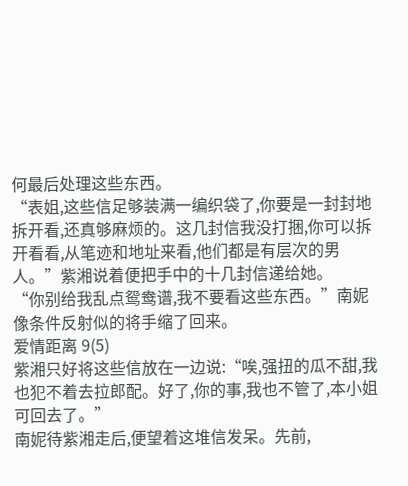何最后处理这些东西。
“表姐,这些信足够装满一编织袋了,你要是一封封地拆开看,还真够麻烦的。这几封信我没打捆,你可以拆开看看,从笔迹和地址来看,他们都是有层次的男人。”紫湘说着便把手中的十几封信递给她。
“你别给我乱点鸳鸯谱,我不要看这些东西。”南妮像条件反射似的将手缩了回来。
爱情距离 9(5)
紫湘只好将这些信放在一边说:“唉,强扭的瓜不甜,我也犯不着去拉郎配。好了,你的事,我也不管了,本小姐可回去了。”
南妮待紫湘走后,便望着这堆信发呆。先前,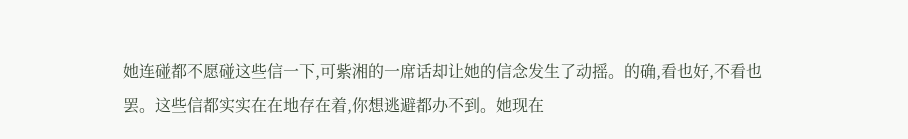她连碰都不愿碰这些信一下,可紫湘的一席话却让她的信念发生了动摇。的确,看也好,不看也罢。这些信都实实在在地存在着,你想逃避都办不到。她现在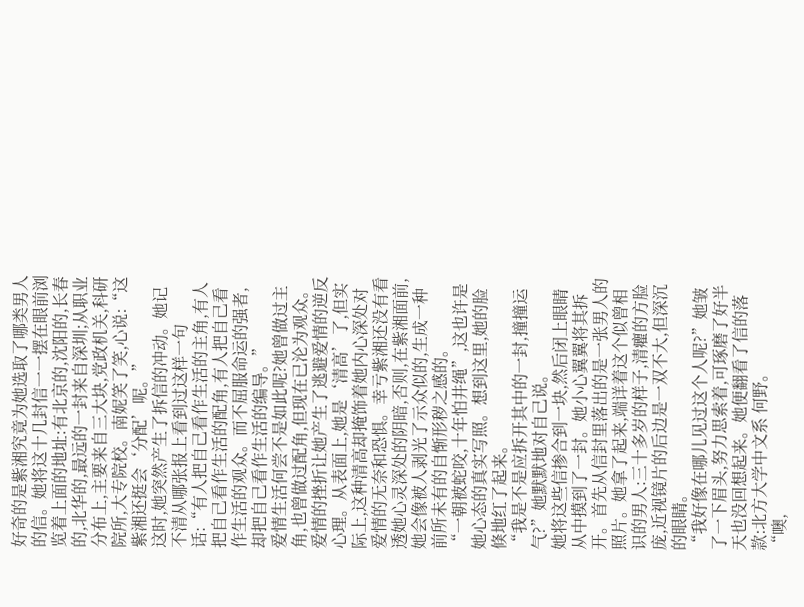好奇的是紫湘究竟为她选取了哪类男人的信。她将这十几封信一一摆在眼前浏览着上面的地址:有北京的,沈阳的,长春的,北华的,最远的一封来自深圳;从职业分布上,主要来自三大块,党政机关,科研院所,大专院校。南妮笑了笑,心说:“这紫湘还挺会‘分配’呢。”
这时,她突然产生了拆信的冲动。她记不清从哪张报上看到过这样一句话:“有人把自己看作生活的主角,有人把自己看作生活的配角,有人把自己看作生活的观众。而不屈服命运的强者,却把自己看作生活的编导。”
爱情生活何尝不是如此呢?她曾做过主角,也曾做过配角,但现在已沦为观众。爱情的挫折让她产生了逃避爱情的逆反心理。从表面上,她是‘清高’了,但实际上,这种清高却掩饰着她内心深处对爱情的无奈和恐惧。幸亏紫湘还没有看透她心灵深处的阴暗,否则,在紫湘面前,她会像被人剥光了示众似的,生成一种前所未有的自惭形秽之感的。
“一朝被蛇咬,十年怕井绳”,这也许是她心态的真实写照。想到这里,她的脸倏地红了起来。
“我是不是应拆开其中的一封,撞撞运气?”她默默地对自己说。
她将这些信掺合到一块,然后闭上眼睛从中摸到了一封。她小心翼翼将其拆开。首先从信封里落出的是一张男人的照片。她拿了起来,端详着这个似曾相识的男人:三十多岁的样子,清癯的方脸庞,近视镜片的后边是一双不大,但深沉的眼睛。
“我好像在哪儿见过这个人呢?”她皱了一下眉头,努力思索着,可琢磨了好半天也没回想起来。她便翻看了信的落款:北方大学中文系 何野。
“噢,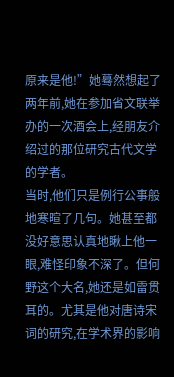原来是他!”她蓦然想起了两年前,她在参加省文联举办的一次酒会上,经朋友介绍过的那位研究古代文学的学者。
当时,他们只是例行公事般地寒暄了几句。她甚至都没好意思认真地瞅上他一眼,难怪印象不深了。但何野这个大名,她还是如雷贯耳的。尤其是他对唐诗宋词的研究,在学术界的影响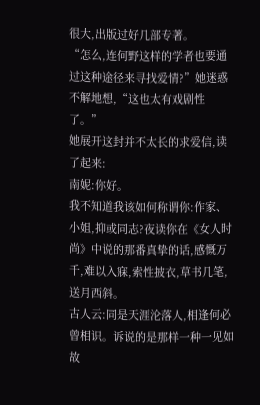很大,出版过好几部专著。
“怎么,连何野这样的学者也要通过这种途径来寻找爱情?”她迷惑不解地想,“这也太有戏剧性了。”
她展开这封并不太长的求爱信,读了起来:
南妮:你好。
我不知道我该如何称谓你:作家、小姐,抑或同志?夜读你在《女人时尚》中说的那番真挚的话,感慨万千,难以入寐,索性披衣,草书几笔,送月西斜。
古人云:同是天涯沦落人,相逢何必曾相识。诉说的是那样一种一见如故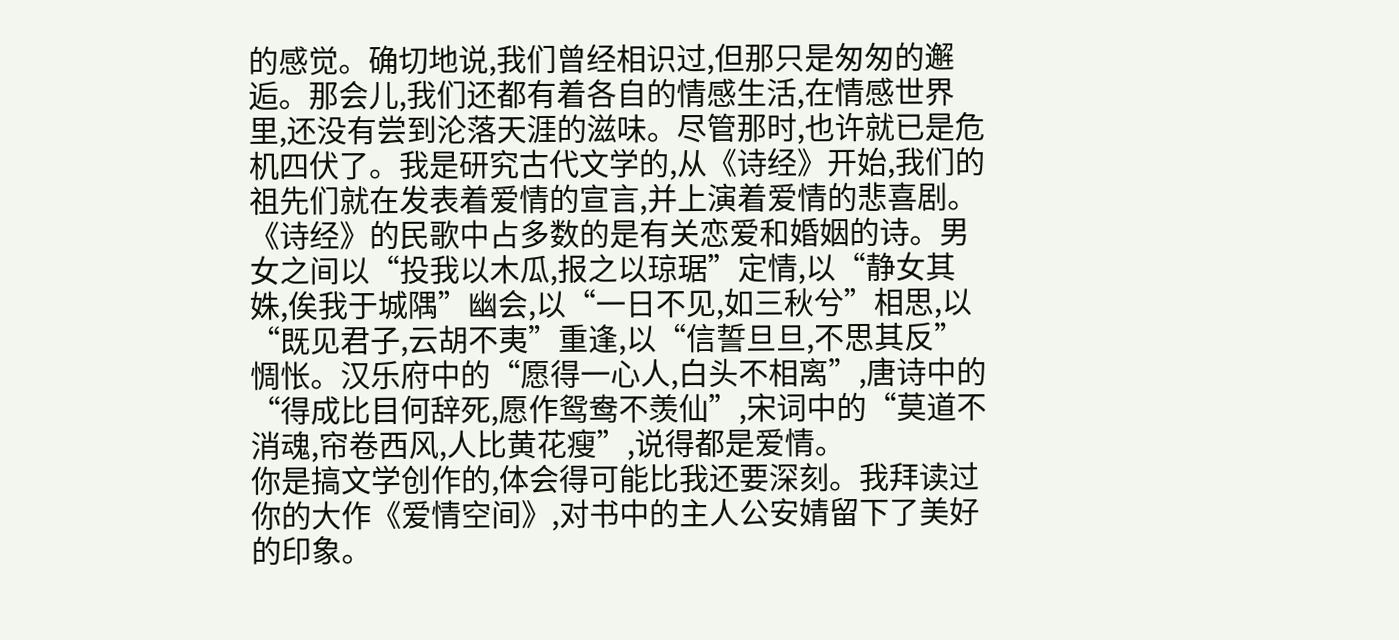的感觉。确切地说,我们曾经相识过,但那只是匆匆的邂逅。那会儿,我们还都有着各自的情感生活,在情感世界里,还没有尝到沦落天涯的滋味。尽管那时,也许就已是危机四伏了。我是研究古代文学的,从《诗经》开始,我们的祖先们就在发表着爱情的宣言,并上演着爱情的悲喜剧。《诗经》的民歌中占多数的是有关恋爱和婚姻的诗。男女之间以“投我以木瓜,报之以琼琚”定情,以“静女其姝,俟我于城隅”幽会,以“一日不见,如三秋兮”相思,以“既见君子,云胡不夷”重逢,以“信誓旦旦,不思其反”惆怅。汉乐府中的“愿得一心人,白头不相离”,唐诗中的“得成比目何辞死,愿作鸳鸯不羡仙”,宋词中的“莫道不消魂,帘卷西风,人比黄花瘦”,说得都是爱情。
你是搞文学创作的,体会得可能比我还要深刻。我拜读过你的大作《爱情空间》,对书中的主人公安婧留下了美好的印象。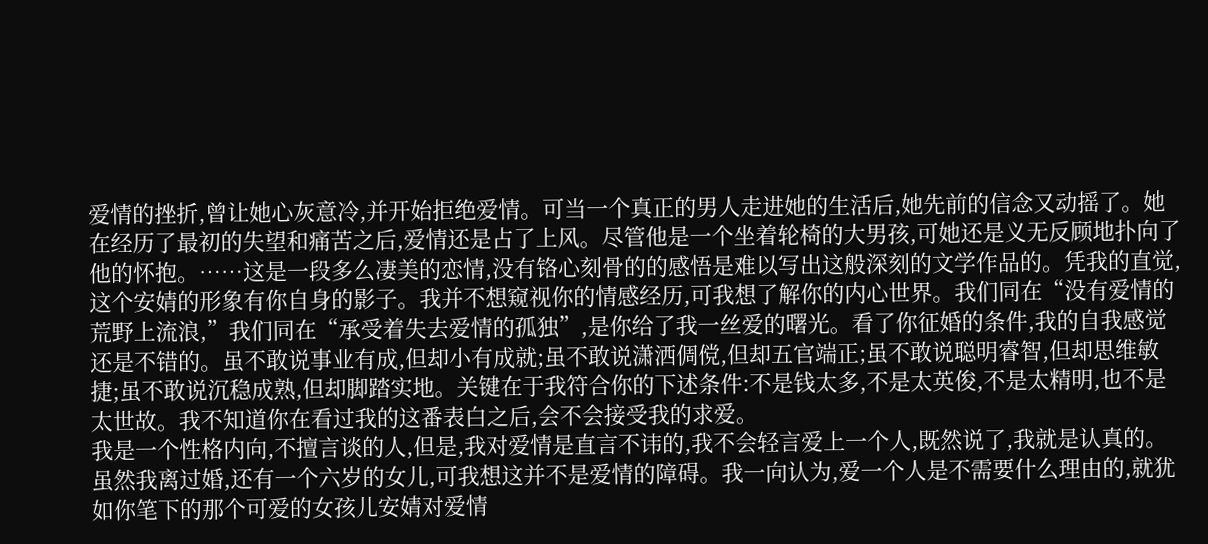爱情的挫折,曾让她心灰意冷,并开始拒绝爱情。可当一个真正的男人走进她的生活后,她先前的信念又动摇了。她在经历了最初的失望和痛苦之后,爱情还是占了上风。尽管他是一个坐着轮椅的大男孩,可她还是义无反顾地扑向了他的怀抱。……这是一段多么凄美的恋情,没有铬心刻骨的的感悟是难以写出这般深刻的文学作品的。凭我的直觉,这个安婧的形象有你自身的影子。我并不想窥视你的情感经历,可我想了解你的内心世界。我们同在“没有爱情的荒野上流浪,”我们同在“承受着失去爱情的孤独”,是你给了我一丝爱的曙光。看了你征婚的条件,我的自我感觉还是不错的。虽不敢说事业有成,但却小有成就;虽不敢说潇洒倜傥,但却五官端正;虽不敢说聪明睿智,但却思维敏捷;虽不敢说沉稳成熟,但却脚踏实地。关键在于我符合你的下述条件:不是钱太多,不是太英俊,不是太精明,也不是太世故。我不知道你在看过我的这番表白之后,会不会接受我的求爱。
我是一个性格内向,不擅言谈的人,但是,我对爱情是直言不讳的,我不会轻言爱上一个人,既然说了,我就是认真的。虽然我离过婚,还有一个六岁的女儿,可我想这并不是爱情的障碍。我一向认为,爱一个人是不需要什么理由的,就犹如你笔下的那个可爱的女孩儿安婧对爱情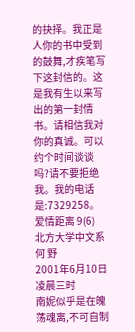的抉择。我正是人你的书中受到的鼓舞,才疾笔写下这封信的。这是我有生以来写出的第一封情书。请相信我对你的真诚。可以约个时间谈谈吗?请不要拒绝我。我的电话是:7329258。
爱情距离 9(6)
北方大学中文系何 野
2001年6月10日凌晨三时
南妮似乎是在魄荡魂离,不可自制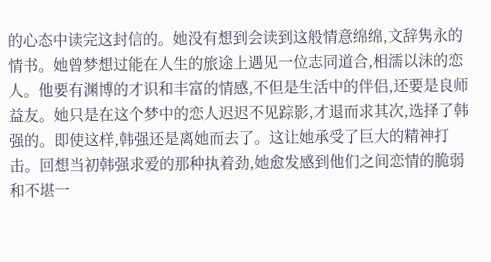的心态中读完这封信的。她没有想到会读到这般情意绵绵,文辞隽永的情书。她曾梦想过能在人生的旅途上遇见一位志同道合,相濡以沫的恋人。他要有渊博的才识和丰富的情感,不但是生活中的伴侣,还要是良师益友。她只是在这个梦中的恋人迟迟不见踪影,才退而求其次,选择了韩强的。即使这样,韩强还是离她而去了。这让她承受了巨大的精神打击。回想当初韩强求爱的那种执着劲,她愈发感到他们之间恋情的脆弱和不堪一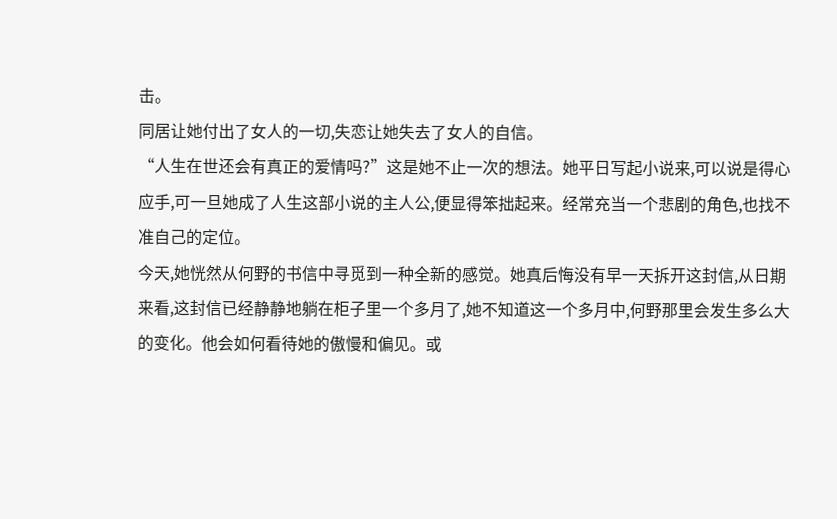击。
同居让她付出了女人的一切,失恋让她失去了女人的自信。
“人生在世还会有真正的爱情吗?”这是她不止一次的想法。她平日写起小说来,可以说是得心应手,可一旦她成了人生这部小说的主人公,便显得笨拙起来。经常充当一个悲剧的角色,也找不准自己的定位。
今天,她恍然从何野的书信中寻觅到一种全新的感觉。她真后悔没有早一天拆开这封信,从日期来看,这封信已经静静地躺在柜子里一个多月了,她不知道这一个多月中,何野那里会发生多么大的变化。他会如何看待她的傲慢和偏见。或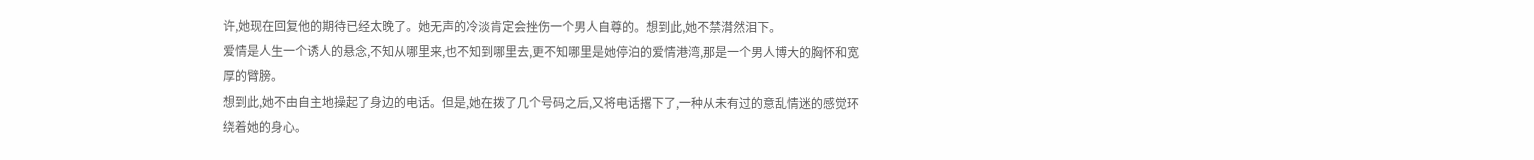许,她现在回复他的期待已经太晚了。她无声的冷淡肯定会挫伤一个男人自尊的。想到此,她不禁潸然泪下。
爱情是人生一个诱人的悬念,不知从哪里来,也不知到哪里去,更不知哪里是她停泊的爱情港湾,那是一个男人博大的胸怀和宽厚的臂膀。
想到此,她不由自主地操起了身边的电话。但是,她在拨了几个号码之后,又将电话撂下了,一种从未有过的意乱情迷的感觉环绕着她的身心。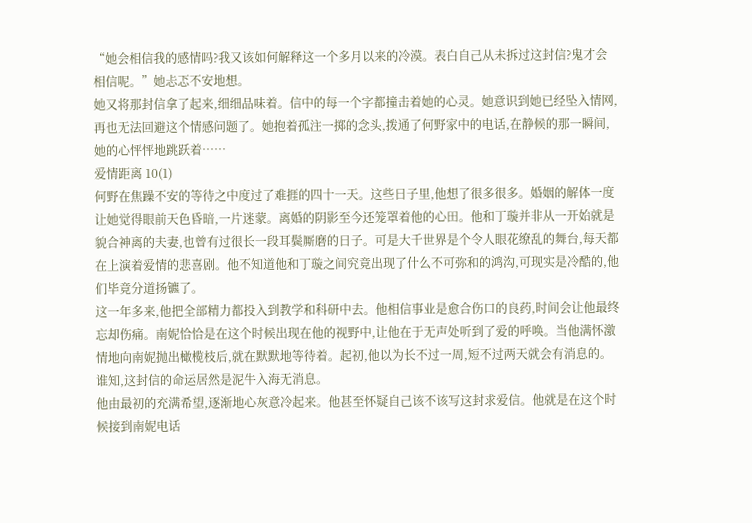“她会相信我的感情吗?我又该如何解释这一个多月以来的冷漠。表白自己从未拆过这封信?鬼才会相信呢。”她忐忑不安地想。
她又将那封信拿了起来,细细品味着。信中的每一个字都撞击着她的心灵。她意识到她已经坠入情网,再也无法回避这个情感问题了。她抱着孤注一掷的念头,拨通了何野家中的电话,在静候的那一瞬间,她的心怦怦地跳跃着……
爱情距离 10(1)
何野在焦躁不安的等待之中度过了难捱的四十一天。这些日子里,他想了很多很多。婚姻的解体一度让她觉得眼前天色昏暗,一片迷蒙。离婚的阴影至今还笼罩着他的心田。他和丁璇并非从一开始就是貌合神离的夫妻,也曾有过很长一段耳鬓厮磨的日子。可是大千世界是个令人眼花缭乱的舞台,每天都在上演着爱情的悲喜剧。他不知道他和丁璇之间究竟出现了什么不可弥和的鸿沟,可现实是冷酷的,他们毕竟分道扬镳了。
这一年多来,他把全部精力都投入到教学和科研中去。他相信事业是愈合伤口的良药,时间会让他最终忘却伤痛。南妮恰恰是在这个时候出现在他的视野中,让他在于无声处听到了爱的呼唤。当他满怀激情地向南妮抛出橄榄枝后,就在默默地等待着。起初,他以为长不过一周,短不过两天就会有消息的。谁知,这封信的命运居然是泥牛入海无消息。
他由最初的充满希望,逐渐地心灰意冷起来。他甚至怀疑自己该不该写这封求爱信。他就是在这个时候接到南妮电话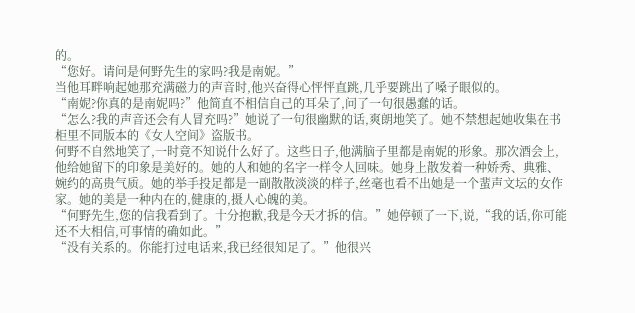的。
“您好。请问是何野先生的家吗?我是南妮。”
当他耳畔响起她那充满磁力的声音时,他兴奋得心怦怦直跳,几乎要跳出了嗓子眼似的。
“南妮?你真的是南妮吗?”他简直不相信自己的耳朵了,问了一句很愚蠢的话。
“怎么?我的声音还会有人冒充吗?”她说了一句很幽默的话,爽朗地笑了。她不禁想起她收集在书柜里不同版本的《女人空间》盗版书。
何野不自然地笑了,一时竟不知说什么好了。这些日子,他满脑子里都是南妮的形象。那次酒会上,他给她留下的印象是美好的。她的人和她的名字一样令人回味。她身上散发着一种娇秀、典雅、婉约的高贵气质。她的举手投足都是一副散散淡淡的样子,丝毫也看不出她是一个蜚声文坛的女作家。她的美是一种内在的,健康的,摄人心魄的美。
“何野先生,您的信我看到了。十分抱歉,我是今天才拆的信。”她停顿了一下,说,“我的话,你可能还不大相信,可事情的确如此。”
“没有关系的。你能打过电话来,我已经很知足了。”他很兴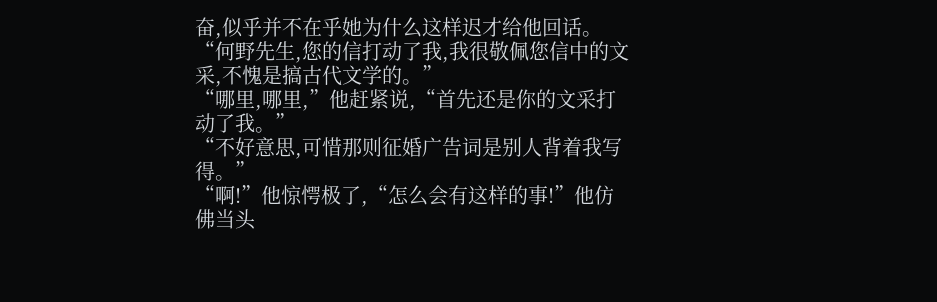奋,似乎并不在乎她为什么这样迟才给他回话。
“何野先生,您的信打动了我,我很敬佩您信中的文采,不愧是搞古代文学的。”
“哪里,哪里,”他赶紧说,“首先还是你的文采打动了我。”
“不好意思,可惜那则征婚广告词是别人背着我写得。”
“啊!”他惊愕极了,“怎么会有这样的事!”他仿佛当头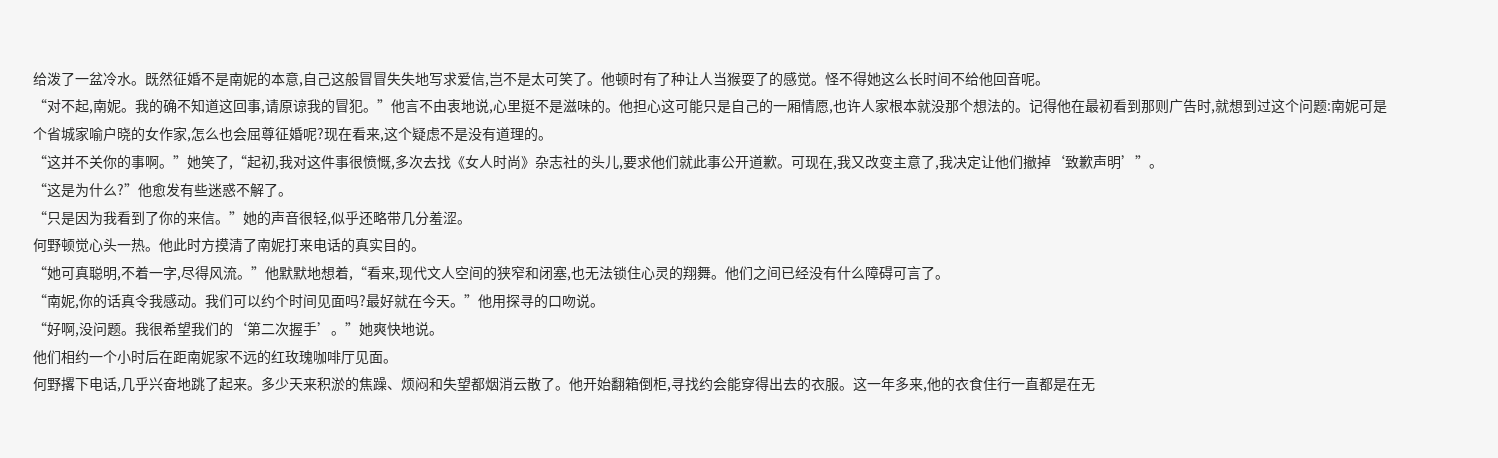给泼了一盆冷水。既然征婚不是南妮的本意,自己这般冒冒失失地写求爱信,岂不是太可笑了。他顿时有了种让人当猴耍了的感觉。怪不得她这么长时间不给他回音呢。
“对不起,南妮。我的确不知道这回事,请原谅我的冒犯。”他言不由衷地说,心里挺不是滋味的。他担心这可能只是自己的一厢情愿,也许人家根本就没那个想法的。记得他在最初看到那则广告时,就想到过这个问题:南妮可是个省城家喻户晓的女作家,怎么也会屈尊征婚呢?现在看来,这个疑虑不是没有道理的。
“这并不关你的事啊。”她笑了,“起初,我对这件事很愤慨,多次去找《女人时尚》杂志社的头儿,要求他们就此事公开道歉。可现在,我又改变主意了,我决定让他们撤掉‘致歉声明’”。
“这是为什么?”他愈发有些迷惑不解了。
“只是因为我看到了你的来信。”她的声音很轻,似乎还略带几分羞涩。
何野顿觉心头一热。他此时方摸清了南妮打来电话的真实目的。
“她可真聪明,不着一字,尽得风流。”他默默地想着,“看来,现代文人空间的狭窄和闭塞,也无法锁住心灵的翔舞。他们之间已经没有什么障碍可言了。
“南妮,你的话真令我感动。我们可以约个时间见面吗?最好就在今天。”他用探寻的口吻说。
“好啊,没问题。我很希望我们的‘第二次握手’。”她爽快地说。
他们相约一个小时后在距南妮家不远的红玫瑰咖啡厅见面。
何野撂下电话,几乎兴奋地跳了起来。多少天来积淤的焦躁、烦闷和失望都烟消云散了。他开始翻箱倒柜,寻找约会能穿得出去的衣服。这一年多来,他的衣食住行一直都是在无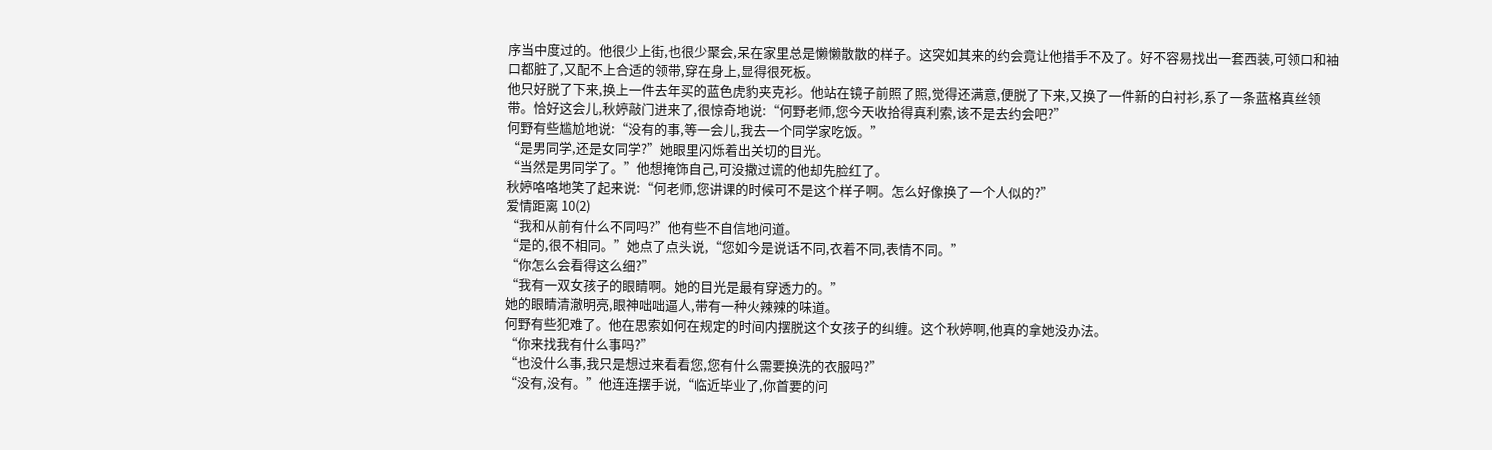序当中度过的。他很少上街,也很少聚会,呆在家里总是懒懒散散的样子。这突如其来的约会竟让他措手不及了。好不容易找出一套西装,可领口和袖口都脏了,又配不上合适的领带,穿在身上,显得很死板。
他只好脱了下来,换上一件去年买的蓝色虎豹夹克衫。他站在镜子前照了照,觉得还满意,便脱了下来,又换了一件新的白衬衫,系了一条蓝格真丝领带。恰好这会儿,秋婷敲门进来了,很惊奇地说:“何野老师,您今天收拾得真利索,该不是去约会吧?”
何野有些尴尬地说:“没有的事,等一会儿,我去一个同学家吃饭。”
“是男同学,还是女同学?”她眼里闪烁着出关切的目光。
“当然是男同学了。”他想掩饰自己,可没撒过谎的他却先脸红了。
秋婷咯咯地笑了起来说:“何老师,您讲课的时候可不是这个样子啊。怎么好像换了一个人似的?”
爱情距离 10(2)
“我和从前有什么不同吗?”他有些不自信地问道。
“是的,很不相同。”她点了点头说,“您如今是说话不同,衣着不同,表情不同。”
“你怎么会看得这么细?”
“我有一双女孩子的眼睛啊。她的目光是最有穿透力的。”
她的眼睛清澈明亮,眼神咄咄逼人,带有一种火辣辣的味道。
何野有些犯难了。他在思索如何在规定的时间内摆脱这个女孩子的纠缠。这个秋婷啊,他真的拿她没办法。
“你来找我有什么事吗?”
“也没什么事,我只是想过来看看您,您有什么需要换洗的衣服吗?”
“没有,没有。”他连连摆手说,“临近毕业了,你首要的问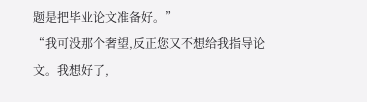题是把毕业论文准备好。”
“我可没那个奢望,反正您又不想给我指导论文。我想好了,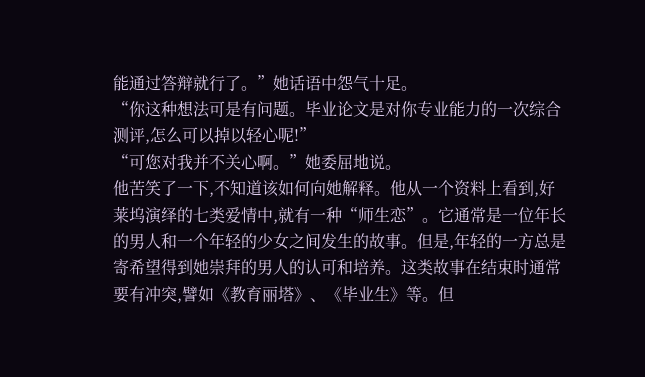能通过答辩就行了。”她话语中怨气十足。
“你这种想法可是有问题。毕业论文是对你专业能力的一次综合测评,怎么可以掉以轻心呢!”
“可您对我并不关心啊。”她委屈地说。
他苦笑了一下,不知道该如何向她解释。他从一个资料上看到,好莱坞演绎的七类爱情中,就有一种“师生恋”。它通常是一位年长的男人和一个年轻的少女之间发生的故事。但是,年轻的一方总是寄希望得到她崇拜的男人的认可和培养。这类故事在结束时通常要有冲突,譬如《教育丽塔》、《毕业生》等。但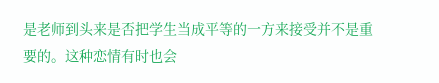是老师到头来是否把学生当成平等的一方来接受并不是重要的。这种恋情有时也会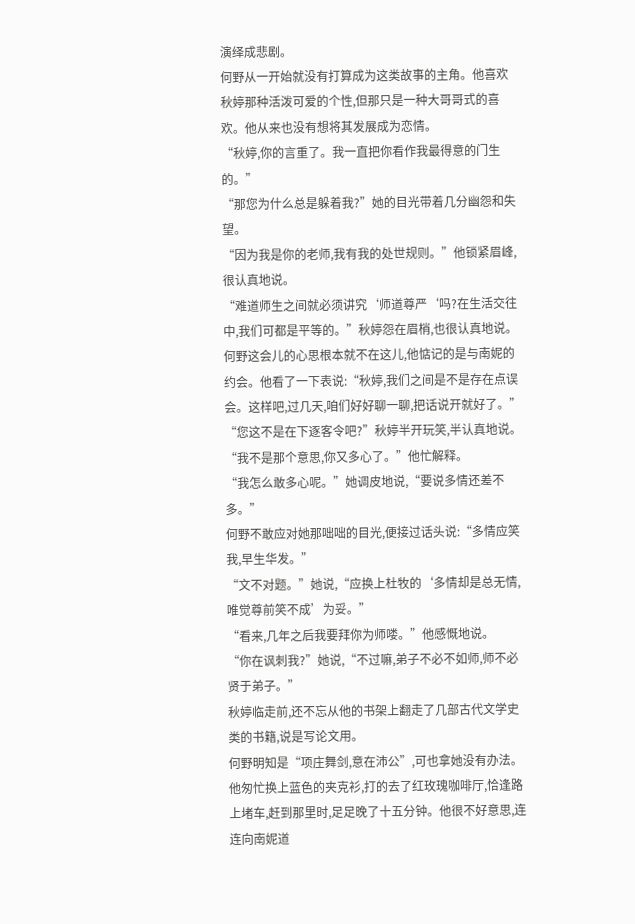演绎成悲剧。
何野从一开始就没有打算成为这类故事的主角。他喜欢秋婷那种活泼可爱的个性,但那只是一种大哥哥式的喜欢。他从来也没有想将其发展成为恋情。
“秋婷,你的言重了。我一直把你看作我最得意的门生的。”
“那您为什么总是躲着我?”她的目光带着几分幽怨和失望。
“因为我是你的老师,我有我的处世规则。”他锁紧眉峰,很认真地说。
“难道师生之间就必须讲究‘师道尊严‘吗?在生活交往中,我们可都是平等的。”秋婷怨在眉梢,也很认真地说。
何野这会儿的心思根本就不在这儿,他惦记的是与南妮的约会。他看了一下表说:“秋婷,我们之间是不是存在点误会。这样吧,过几天,咱们好好聊一聊,把话说开就好了。”
“您这不是在下逐客令吧?”秋婷半开玩笑,半认真地说。
“我不是那个意思,你又多心了。”他忙解释。
“我怎么敢多心呢。”她调皮地说,“要说多情还差不多。”
何野不敢应对她那咄咄的目光,便接过话头说:“多情应笑我,早生华发。”
“文不对题。”她说,“应换上杜牧的‘多情却是总无情,唯觉尊前笑不成’为妥。”
“看来,几年之后我要拜你为师喽。”他感慨地说。
“你在讽刺我?”她说,“不过嘛,弟子不必不如师,师不必贤于弟子。”
秋婷临走前,还不忘从他的书架上翻走了几部古代文学史类的书籍,说是写论文用。
何野明知是“项庄舞剑,意在沛公”,可也拿她没有办法。他匆忙换上蓝色的夹克衫,打的去了红玫瑰咖啡厅,恰逢路上堵车,赶到那里时,足足晚了十五分钟。他很不好意思,连连向南妮道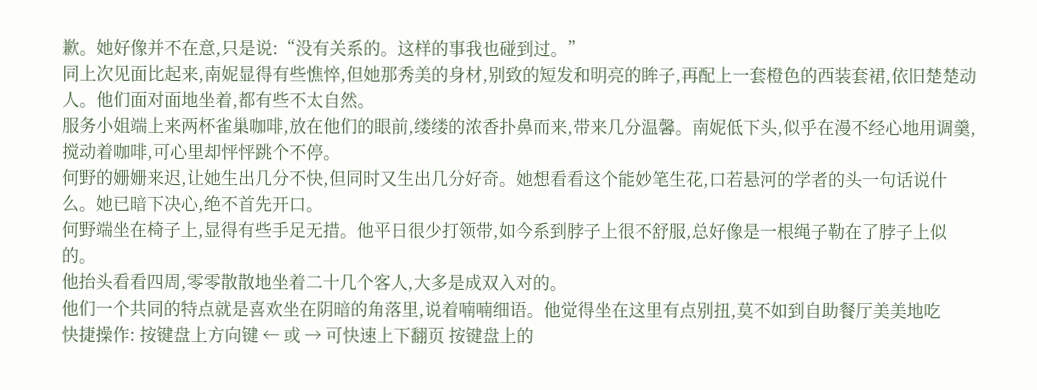歉。她好像并不在意,只是说:“没有关系的。这样的事我也碰到过。”
同上次见面比起来,南妮显得有些憔悴,但她那秀美的身材,别致的短发和明亮的眸子,再配上一套橙色的西装套裙,依旧楚楚动人。他们面对面地坐着,都有些不太自然。
服务小姐端上来两杯雀巢咖啡,放在他们的眼前,缕缕的浓香扑鼻而来,带来几分温馨。南妮低下头,似乎在漫不经心地用调羹,搅动着咖啡,可心里却怦怦跳个不停。
何野的姗姗来迟,让她生出几分不快,但同时又生出几分好奇。她想看看这个能妙笔生花,口若悬河的学者的头一句话说什么。她已暗下决心,绝不首先开口。
何野端坐在椅子上,显得有些手足无措。他平日很少打领带,如今系到脖子上很不舒服,总好像是一根绳子勒在了脖子上似的。
他抬头看看四周,零零散散地坐着二十几个客人,大多是成双入对的。
他们一个共同的特点就是喜欢坐在阴暗的角落里,说着喃喃细语。他觉得坐在这里有点别扭,莫不如到自助餐厅美美地吃
快捷操作: 按键盘上方向键 ← 或 → 可快速上下翻页 按键盘上的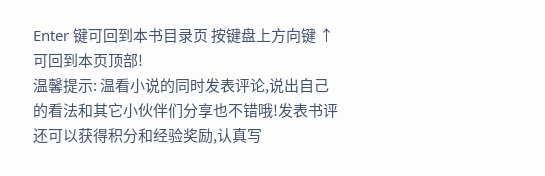Enter 键可回到本书目录页 按键盘上方向键 ↑ 可回到本页顶部!
温馨提示: 温看小说的同时发表评论,说出自己的看法和其它小伙伴们分享也不错哦!发表书评还可以获得积分和经验奖励,认真写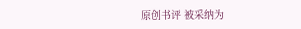原创书评 被采纳为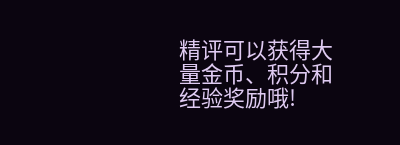精评可以获得大量金币、积分和经验奖励哦!